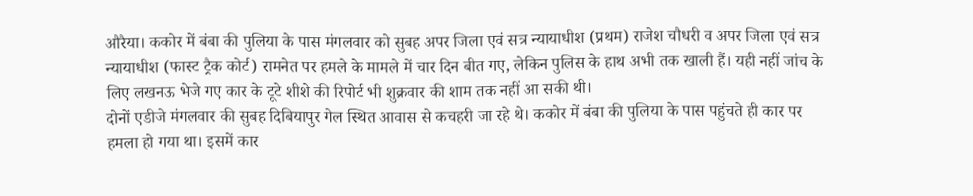औरैया। ककोर में बंबा की पुलिया के पास मंगलवार को सुबह अपर जिला एवं सत्र न्यायाधीश (प्रथम) राजेश चौधरी व अपर जिला एवं सत्र न्यायाधीश (फास्ट ट्रैक कोर्ट) रामनेत पर हमले के मामले में चार दिन बीत गए, लेकिन पुलिस के हाथ अभी तक खाली हैं। यही नहीं जांच के लिए लखनऊ भेजे गए कार के टूटे शीशे की रिपोर्ट भी शुक्रवार की शाम तक नहीं आ सकी थी।
दोनों एडीजे मंगलवार की सुबह दिबियापुर गेल स्थित आवास से कचहरी जा रहे थे। ककोर में बंबा की पुलिया के पास पहुंचते ही कार पर हमला हो गया था। इसमें कार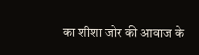का शीशा जोर की आवाज के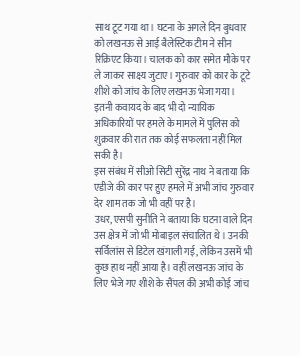साथ टूट गया था। घटना के अगले दिन बुधवार को लखनऊ से आई बैलेस्टिक टीम ने सीन रिक्रिएट किया। चालक को कार समेत मौके पर ले जाकर साक्ष्य जुटाए। गुरुवार को कार के टूटे शीशे को जांच के लिए लखनऊ भेजा गया।
इतनी कवायद के बाद भी दो न्यायिक अधिकारियों पर हमले के मामले में पुलिस को शुक्रवार की रात तक कोई सफलता नहीं मिल सकी है।
इस संबंध में सीओ सिटी सुरेंद्र नाथ ने बताया कि एडीजे की कार पर हुए हमले में अभी जांच गुरुवार देर शाम तक जो भी वहीं पर है।
उधर, एसपी सुनीति ने बताया कि घटना वाले दिन उस क्षेत्र में जो भी मोबाइल संचालित थे। उनकी सर्विलांस से डिटेल खंगाली गई, लेकिन उसमें भी कुछ हाथ नहीं आया है। वहीं लखनऊ जांच के लिए भेजे गए शीशे के सैंपल की अभी कोई जांच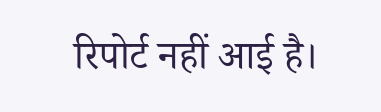रिपोर्ट नहीं आई है।